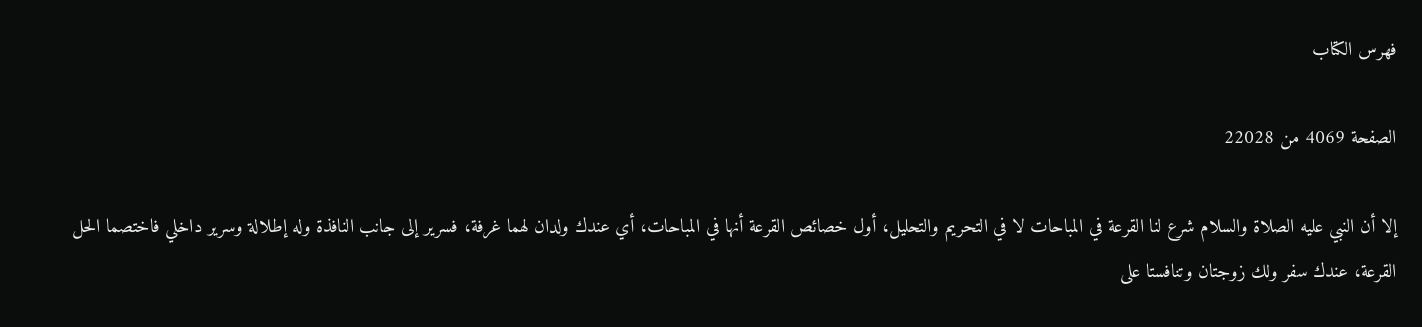فهرس الكتاب

الصفحة 4069 من 22028

إلا أن النبي عليه الصلاة والسلام شرع لنا القرعة في المباحات لا في التحريم والتحليل، أول خصائص القرعة أنها في المباحات، أي عندك ولدان لهما غرفة، فسرير إلى جانب النافذة وله إطلالة وسرير داخلي فاختصما الحل القرعة، عندك سفر ولك زوجتان وتنافستا على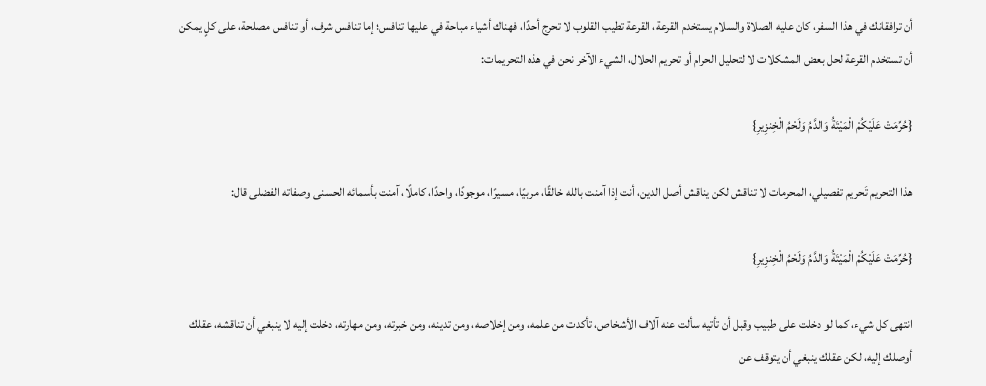أن ترافقانك في هذا السفر، كان عليه الصلاة والسلام يستخدم القرعة، القرعة تطيب القلوب لا تحرج أحدًا، فهناك أشياء مباحة في عليها تنافس؛ إما تنافس شرف، أو تنافس مصلحة، على كلٍ يمكن أن تستخدم القرعة لحل بعض المشكلات لا لتحليل الحرام أو تحريم الحلال، الشيء الآخر نحن في هذه التحريمات:

{حُرِّمَتْ عَلَيْكُمْ الْمَيْتَةُ وَالدَّمُ وَلَحْمُ الْخِنزِيرِ}

هذا التحريم تَحريم تفصيلي، المحرمات لا تناقش لكن يناقش أصل الدين، أنت إذا آمنت بالله خالقًا، مربيًا، مسيرًا، موجودًا، واحدًا، كاملًا، آمنت بأسمائه الحسنى وصفاته الفضلى قال:

{حُرِّمَتْ عَلَيْكُمْ الْمَيْتَةُ وَالدَّمُ وَلَحْمُ الْخِنزِيرِ}

انتهى كل شيء، كما لو دخلت على طبيب وقبل أن تأتيه سألت عنه آلاف الأشخاص، تأكدت من علمه، ومن إخلاصه، ومن تدينه، ومن خبرته، ومن مهارته، دخلت إليه لا ينبغي أن تناقشه، عقلك أوصلك إليه، لكن عقلك ينبغي أن يتوقف عن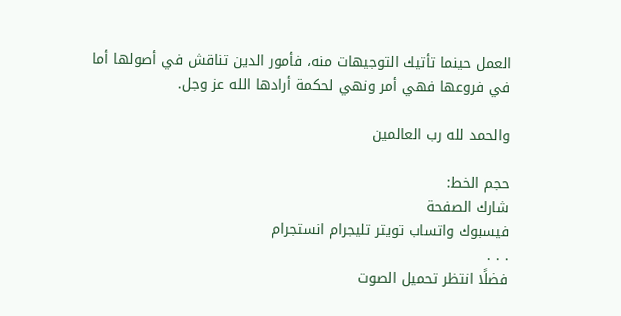العمل حينما تأتيك التوجيهات منه، فأمور الدين تناقش في أصولها أما في فروعها فهي أمر ونهي لحكمة أرادها الله عز وجل.

والحمد لله رب العالمين

حجم الخط:
شارك الصفحة
فيسبوك واتساب تويتر تليجرام انستجرام
. . .
فضلًا انتظر تحميل الصوت